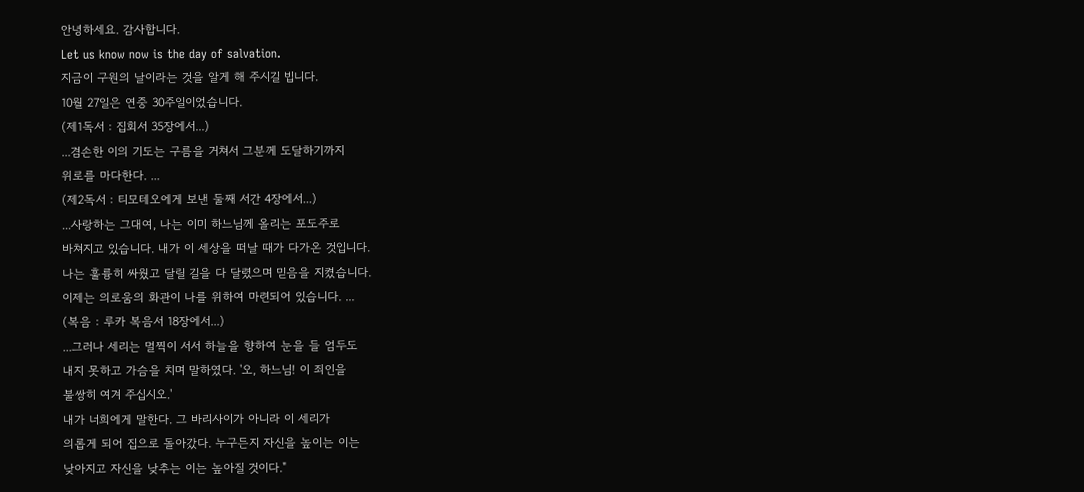안녕하세요. 감사합니다.
Let us know now is the day of salvation.
지금이 구원의 날이라는 것을 알게 해 주시길 빕니다.
10월 27일은 연중 30주일이었습니다.
(제1독서 : 집회서 35장에서...)
...겸손한 이의 기도는 구름을 거쳐서 그분께 도달하기까지
위로를 마다한다. ...
(제2독서 : 티모테오에게 보낸 둘째 서간 4장에서...)
...사랑하는 그대여, 나는 이미 하느님께 올리는 포도주로
바쳐지고 있습니다. 내가 이 세상을 떠날 때가 다가온 것입니다.
나는 훌륭히 싸웠고 달릴 길을 다 달렸으며 믿음을 지켰습니다.
이제는 의로움의 화관이 나를 위하여 마련되어 있습니다. ...
(복음 : 루카 복음서 18장에서...)
...그러나 세리는 멀찍이 서서 하늘을 향하여 눈을 들 엄두도
내지 못하고 가슴을 치며 말하였다. '오, 하느님! 이 죄인을
불쌍히 여겨 주십시오.'
내가 너희에게 말한다. 그 바리사이가 아니라 이 세리가
의롭게 되어 집으로 돌아갔다. 누구든지 자신을 높이는 이는
낮아지고 자신을 낮추는 이는 높아질 것이다."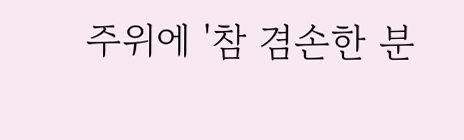주위에 '참 겸손한 분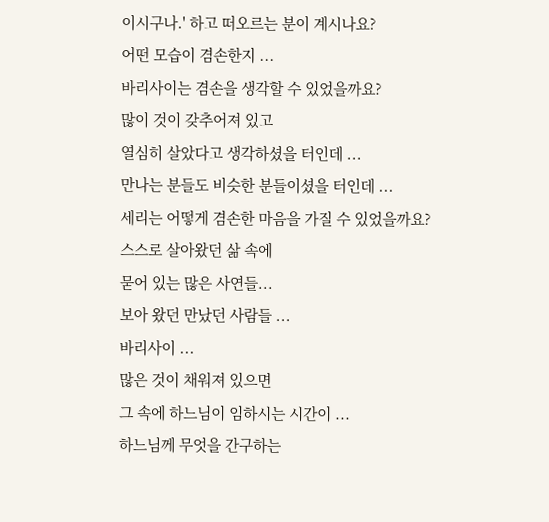이시구나.' 하고 떠오르는 분이 계시나요?
어떤 모습이 겸손한지 ...
바리사이는 겸손을 생각할 수 있었을까요?
많이 것이 갖추어져 있고
열심히 살았다고 생각하셨을 터인데 ...
만나는 분들도 비슷한 분들이셨을 터인데 ...
세리는 어떻게 겸손한 마음을 가질 수 있었을까요?
스스로 살아왔던 삶 속에
묻어 있는 많은 사연들...
보아 왔던 만났던 사람들 ...
바리사이 ...
많은 것이 채워져 있으면
그 속에 하느님이 임하시는 시간이 ...
하느님께 무엇을 간구하는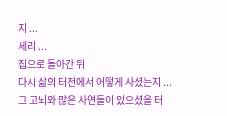지 ...
세리 ...
집으로 돌아간 뒤
다시 삶의 터전에서 어떻게 사셨는지 ...
그 고뇌와 많은 사연들이 있으셨을 터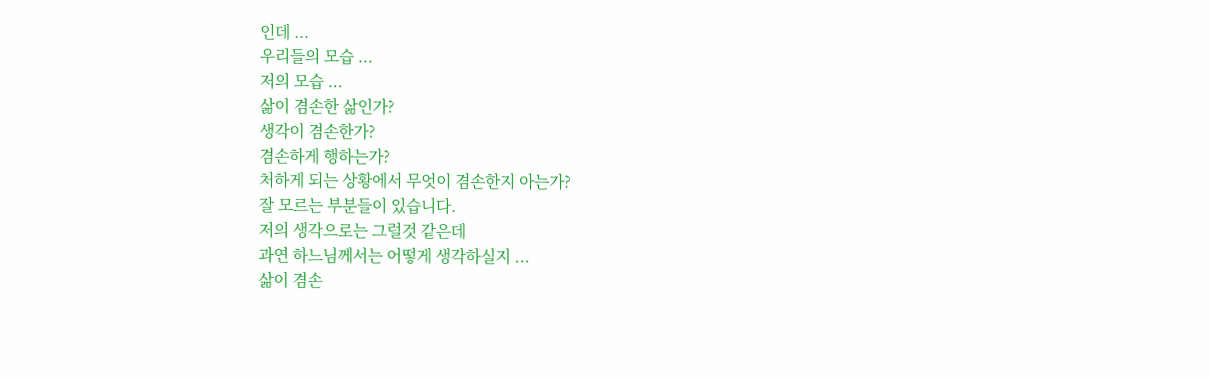인데 ...
우리들의 모습 ...
저의 모습 ...
삶이 겸손한 삶인가?
생각이 겸손한가?
겸손하게 행하는가?
처하게 되는 상황에서 무엇이 겸손한지 아는가?
잘 모르는 부분들이 있습니다.
저의 생각으로는 그럴것 같은데
과연 하느님께서는 어떻게 생각하실지 ...
삶이 겸손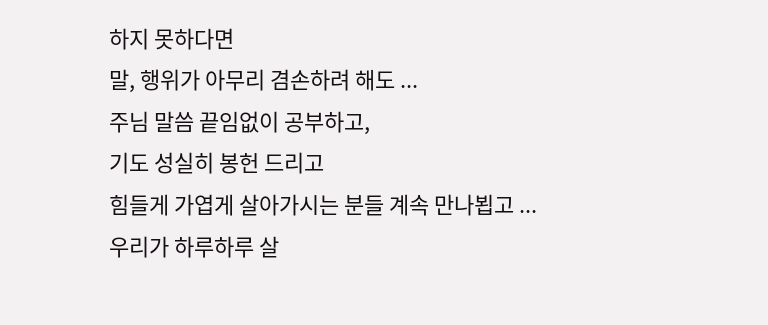하지 못하다면
말, 행위가 아무리 겸손하려 해도 ...
주님 말씀 끝임없이 공부하고,
기도 성실히 봉헌 드리고
힘들게 가엽게 살아가시는 분들 계속 만나뵙고 ...
우리가 하루하루 살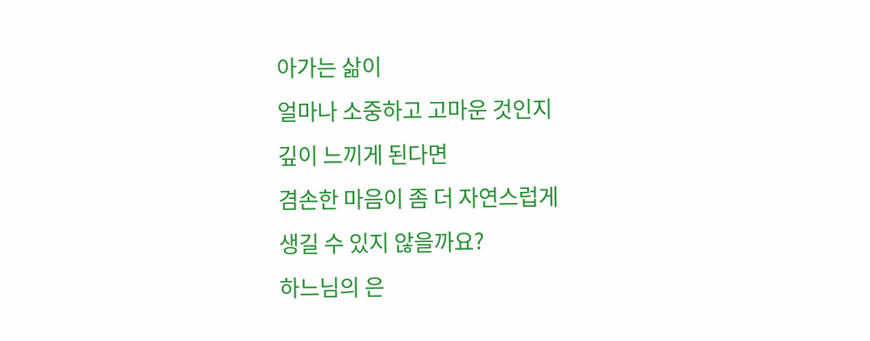아가는 삶이
얼마나 소중하고 고마운 것인지
깊이 느끼게 된다면
겸손한 마음이 좀 더 자연스럽게
생길 수 있지 않을까요?
하느님의 은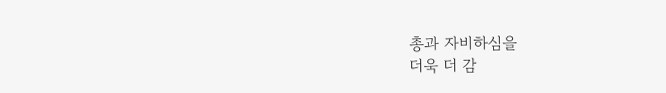총과 자비하심을
더욱 더 감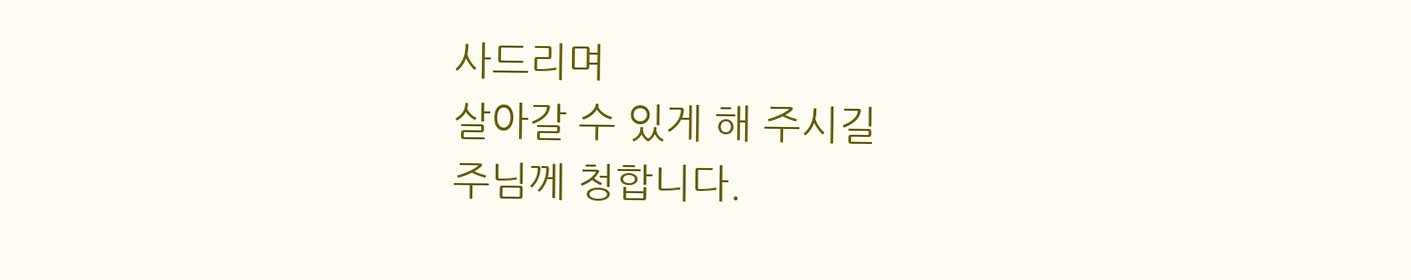사드리며
살아갈 수 있게 해 주시길
주님께 청합니다.